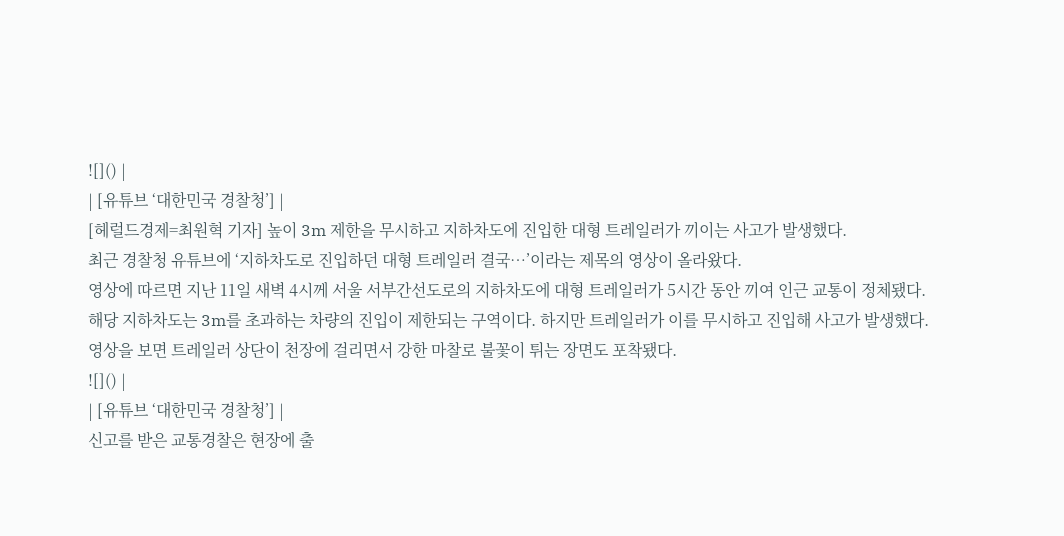![]() |
| [유튜브 ‘대한민국 경찰청’] |
[헤럴드경제=최원혁 기자] 높이 3m 제한을 무시하고 지하차도에 진입한 대형 트레일러가 끼이는 사고가 발생했다.
최근 경찰청 유튜브에 ‘지하차도로 진입하던 대형 트레일러 결국…’이라는 제목의 영상이 올라왔다.
영상에 따르면 지난 11일 새벽 4시께 서울 서부간선도로의 지하차도에 대형 트레일러가 5시간 동안 끼여 인근 교통이 정체됐다.
해당 지하차도는 3m를 초과하는 차량의 진입이 제한되는 구역이다. 하지만 트레일러가 이를 무시하고 진입해 사고가 발생했다.
영상을 보면 트레일러 상단이 천장에 걸리면서 강한 마찰로 불꽃이 튀는 장면도 포착됐다.
![]() |
| [유튜브 ‘대한민국 경찰청’] |
신고를 받은 교통경찰은 현장에 출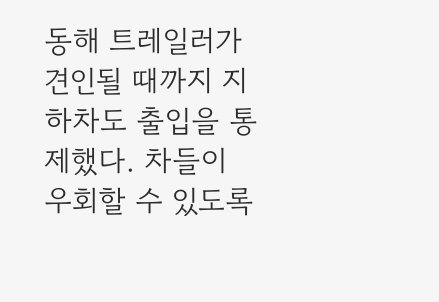동해 트레일러가 견인될 때까지 지하차도 출입을 통제했다. 차들이 우회할 수 있도록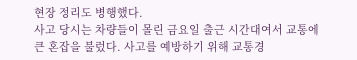현장 정리도 병행했다.
사고 당시는 차량들이 몰린 금요일 출근 시간대여서 교통에 큰 혼잡을 불렀다. 사고를 예방하기 위해 교통경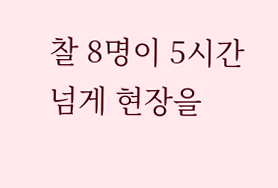찰 8명이 5시간 넘게 현장을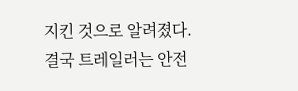지킨 것으로 알려졌다.
결국 트레일러는 안전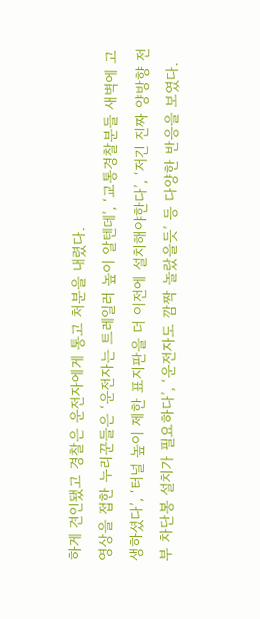하게 견인됐고 경찰은 운전자에게 통고 처분을 내렸다.
영상을 접한 누리꾼들은 ‘운전자는 트레일러 높이 알텐데’, ‘교통경찰분들 새벽에 고생하셨다’, ‘터널 높이 제한 표지판을 더 이전에 설치해야한다’, ‘저긴 진짜 양방향 전부 차단봉 설치가 필요하다’, ‘운전자도 깜짝 놀랐을듯’ 등 다양한 반응을 보였다.